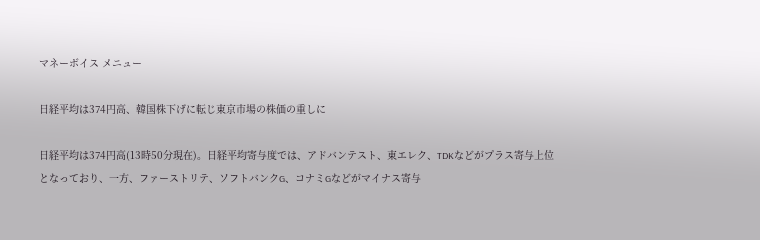マネーボイス メニュー

日経平均は374円高、韓国株下げに転じ東京市場の株価の重しに

日経平均は374円高(13時50分現在)。日経平均寄与度では、アドバンテスト、東エレク、TDKなどがプラス寄与上位となっており、一方、ファーストリテ、ソフトバンクG、コナミGなどがマイナス寄与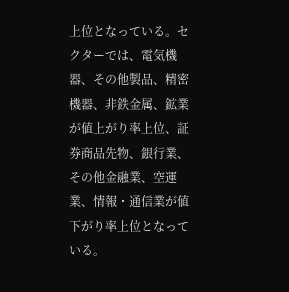上位となっている。セクターでは、電気機器、その他製品、精密機器、非鉄金属、鉱業が値上がり率上位、証券商品先物、銀行業、その他金融業、空運業、情報・通信業が値下がり率上位となっている。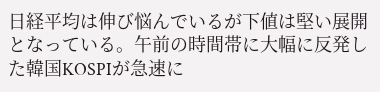日経平均は伸び悩んでいるが下値は堅い展開となっている。午前の時間帯に大幅に反発した韓国KOSPIが急速に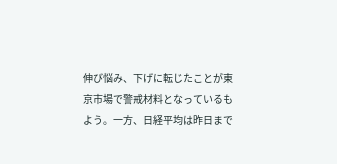伸び悩み、下げに転じたことが東京市場で警戒材料となっているもよう。一方、日経平均は昨日まで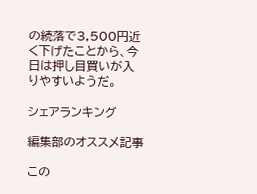の続落で3,500円近く下げたことから、今日は押し目買いが入りやすいようだ。

シェアランキング

編集部のオススメ記事

この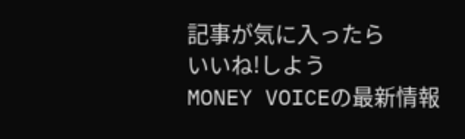記事が気に入ったら
いいね!しよう
MONEY VOICEの最新情報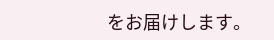をお届けします。